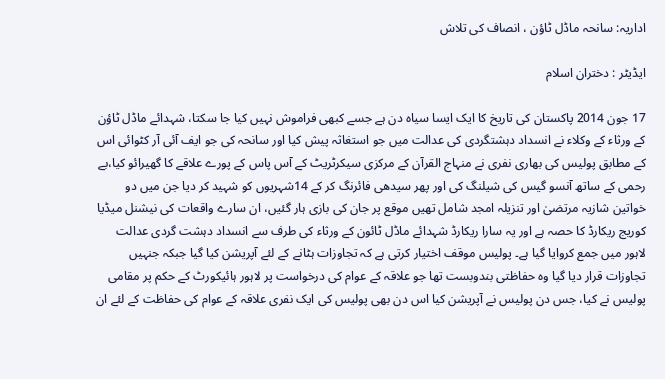اداریہ: سانحہ ماڈل ٹاؤن ، انصاف کی تلاش

ایڈیٹر : دختران اسلام

17 جون 2014 پاکستان کی تاریخ کا ایک ایسا سیاہ دن ہے جسے کبھی فراموش نہیں کیا جا سکتا، شہدائے ماڈل ٹاؤن کے ورثاء کے وکلاء نے انسداد دہشتگردی کی عدالت میں جو استغاثہ پیش کیا اور سانحہ کی جو ایف آئی آر کٹوائی اس کے مطابق پولیس کی بھاری نفری نے منہاج القرآن کے مرکزی سیکرٹریٹ کے آس پاس کے پورے علاقے کا گھیرائو کیا،بے رحمی کے ساتھ آنسو گیس کی شیلنگ کی اور پھر سیدھی فائرنگ کر کے 14شہریوں کو شہید کر دیا جن میں دو خواتین شازیہ مرتضیٰ اور تنزیلہ امجد شامل تھیں موقع پر جان کی بازی ہار گئیں، ان سارے واقعات کی نیشنل میڈیا کوریج ریکارڈ کا حصہ ہے اور یہ سارا ریکارڈ شہدائے ماڈل ٹائون کے ورثاء کی طرف سے انسداد دہشت گردی عدالت لاہور میں جمع کروایا گیا ہے۔ پولیس موقف اختیار کرتی ہے کہ تجاوزات ہٹانے کے لئے آپریشن کیا گیا جبکہ جنہیں تجاوزات قرار دیا گیا وہ حفاظتی بندوبست تھا جو علاقہ کے عوام کی درخواست پر لاہور ہائیکورٹ کے حکم پر مقامی پولیس نے کیا، جس دن پولیس نے آپریشن کیا اس دن بھی پولیس کی ایک نفری علاقہ کے عوام کی حفاظت کے لئے ان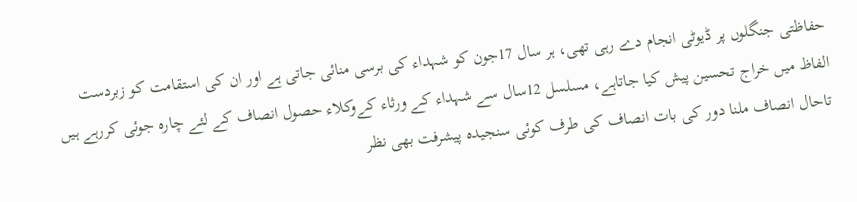حفاظتی جنگلوں پر ڈیوٹی انجام دے رہی تھی، ہر سال 17جون کو شہداء کی برسی منائی جاتی ہے اور ان کی استقامت کو زبردست الفاظ میں خراج تحسین پیش کیا جاتاہے، مسلسل 12سال سے شہداء کے ورثاء کےوکلاء حصول انصاف کے لئے چارہ جوئی کررہے ہیں تاحال انصاف ملنا دور کی بات انصاف کی طرف کوئی سنجیدہ پیشرفت بھی نظر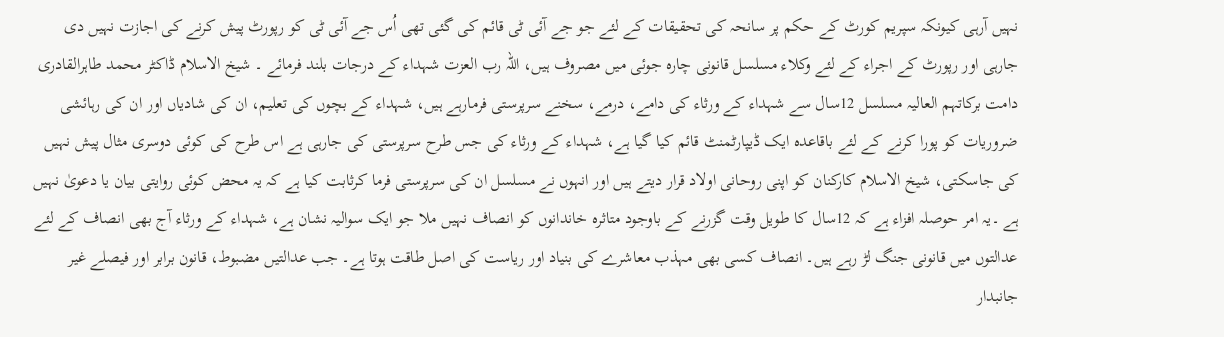نہیں آرہی کیونکہ سپریم کورٹ کے حکم پر سانحہ کی تحقیقات کے لئے جو جے آئی ٹی قائم کی گئی تھی اُس جے آئی ٹی کو رپورٹ پیش کرنے کی اجازت نہیں دی جارہی اور رپورٹ کے اجراء کے لئے وکلاء مسلسل قانونی چارہ جوئی میں مصروف ہیں، اللہ رب العزت شہداء کے درجات بلند فرمائے ۔ شیخ الاسلام ڈاکٹر محمد طاہرالقادری دامت برکاتہم العالیہ مسلسل 12سال سے شہداء کے ورثاء کی دامے، درمے، سخنے سرپرستی فرمارہے ہیں، شہداء کے بچوں کی تعلیم، ان کی شادیاں اور ان کی رہائشی ضروریات کو پورا کرنے کے لئے باقاعدہ ایک ڈیپارٹمنٹ قائم کیا گیا ہے، شہداء کے ورثاء کی جس طرح سرپرستی کی جارہی ہے اس طرح کی کوئی دوسری مثال پیش نہیں کی جاسکتی، شیخ الاسلام کارکنان کو اپنی روحانی اولاد قرار دیتے ہیں اور انہوں نے مسلسل ان کی سرپرستی فرما کرثابت کیا ہے کہ یہ محض کوئی روایتی بیان یا دعویٰ نہیں ہے ۔یہ امر حوصلہ افزاء ہے کہ 12سال کا طویل وقت گزرنے کے باوجود متاثرہ خاندانوں کو انصاف نہیں ملا جو ایک سوالیہ نشان ہے، شہداء کے ورثاء آج بھی انصاف کے لئے عدالتوں میں قانونی جنگ لڑ رہے ہیں۔ انصاف کسی بھی مہذب معاشرے کی بنیاد اور ریاست کی اصل طاقت ہوتا ہے۔ جب عدالتیں مضبوط، قانون برابر اور فیصلے غیر جانبدار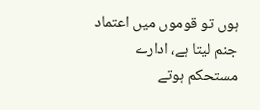ہوں تو قوموں میں اعتماد جنم لیتا ہے، ادارے مستحکم ہوتے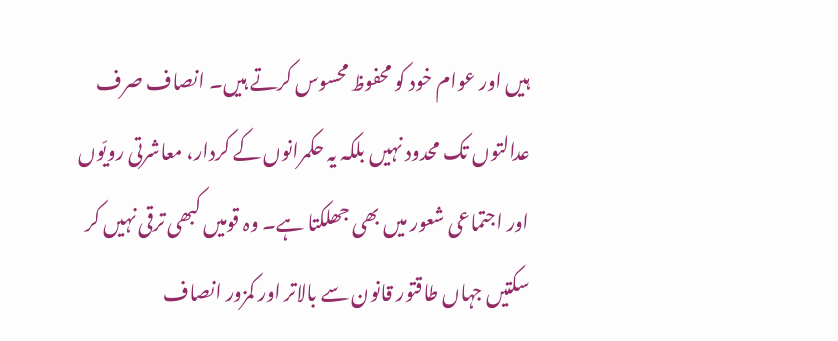ہیں اور عوام خود کو محفوظ محسوس کرتے ہیں۔ انصاف صرف عدالتوں تک محدود نہیں بلکہ یہ حکمرانوں کے کردار، معاشرتی رویّوں اور اجتماعی شعور میں بھی جھلکتا ہے۔ وہ قومیں کبھی ترقی نہیں کر سکتیں جہاں طاقتور قانون سے بالاتر اور کمزور انصاف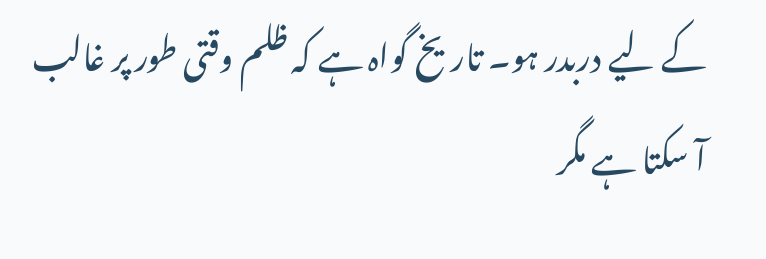کے لیے دربدر ہو۔ تاریخ گواہ ہے کہ ظلم وقتی طور پر غالب آ سکتا ہے مگر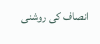انصاف کی روشنی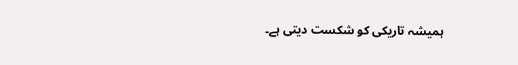ہمیشہ تاریکی کو شکست دیتی ہے۔